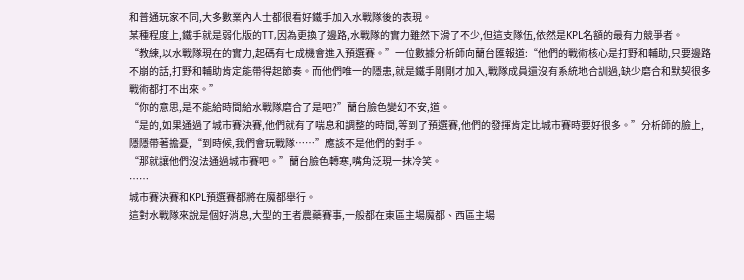和普通玩家不同,大多數業內人士都很看好鐵手加入水戰隊後的表現。
某種程度上,鐵手就是弱化版的TT,因為更換了邊路,水戰隊的實力雖然下滑了不少,但這支隊伍,依然是KPL名額的最有力競爭者。
“教練,以水戰隊現在的實力,起碼有七成機會進入預選賽。”一位數據分析師向蘭台匯報道:“他們的戰術核心是打野和輔助,只要邊路不崩的話,打野和輔助肯定能帶得起節奏。而他們唯一的隱患,就是鐵手剛剛才加入,戰隊成員還沒有系統地合訓過,缺少磨合和默契很多戰術都打不出來。”
“你的意思,是不能給時間給水戰隊磨合了是吧?”蘭台臉色變幻不安,道。
“是的,如果通過了城市賽決賽,他們就有了喘息和調整的時間,等到了預選賽,他們的發揮肯定比城市賽時要好很多。”分析師的臉上,隱隱帶著擔憂,“到時候,我們會玩戰隊……”應該不是他們的對手。
“那就讓他們沒法通過城市賽吧。”蘭台臉色轉寒,嘴角泛現一抹冷笑。
……
城市賽決賽和KPL預選賽都將在魔都舉行。
這對水戰隊來說是個好消息,大型的王者農藥賽事,一般都在東區主場魔都、西區主場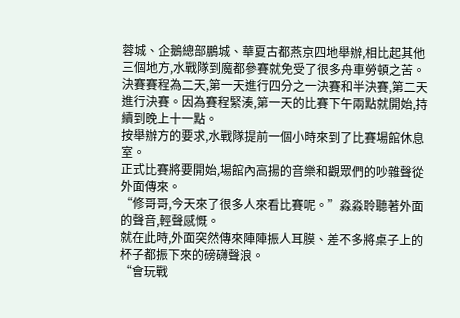蓉城、企鵝總部鵬城、華夏古都燕京四地舉辦,相比起其他三個地方,水戰隊到魔都參賽就免受了很多舟車勞頓之苦。
決賽賽程為二天,第一天進行四分之一決賽和半決賽,第二天進行決賽。因為賽程緊湊,第一天的比賽下午兩點就開始,持續到晚上十一點。
按舉辦方的要求,水戰隊提前一個小時來到了比賽場館休息室。
正式比賽將要開始,場館內高揚的音樂和觀眾們的吵雜聲從外面傳來。
“修哥哥,今天來了很多人來看比賽呢。”淼淼聆聽著外面的聲音,輕聲感慨。
就在此時,外面突然傳來陣陣振人耳膜、差不多將桌子上的杯子都振下來的磅礴聲浪。
“會玩戰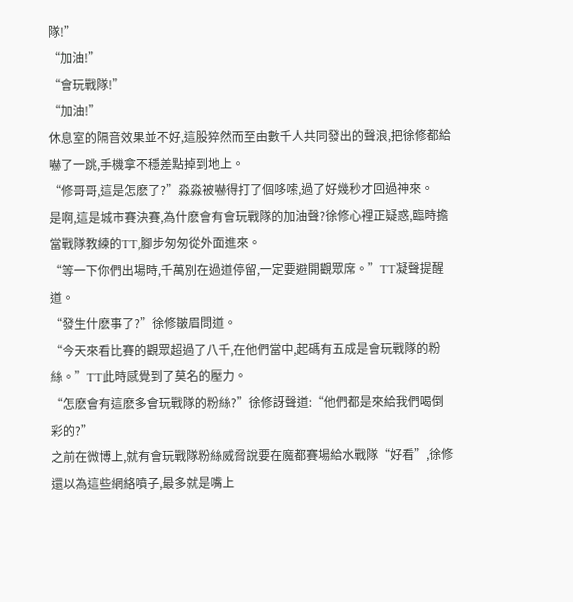隊!”
“加油!”
“會玩戰隊!”
“加油!”
休息室的隔音效果並不好,這股猝然而至由數千人共同發出的聲浪,把徐修都給嚇了一跳,手機拿不穩差點掉到地上。
“修哥哥,這是怎麽了?”淼淼被嚇得打了個哆嗦,過了好幾秒才回過神來。
是啊,這是城市賽決賽,為什麽會有會玩戰隊的加油聲?徐修心裡正疑惑,臨時擔當戰隊教練的TT,腳步匆匆從外面進來。
“等一下你們出場時,千萬別在過道停留,一定要避開觀眾席。”TT凝聲提醒道。
“發生什麽事了?”徐修皺眉問道。
“今天來看比賽的觀眾超過了八千,在他們當中,起碼有五成是會玩戰隊的粉絲。”TT此時感覺到了莫名的壓力。
“怎麽會有這麽多會玩戰隊的粉絲?”徐修訝聲道:“他們都是來給我們喝倒彩的?”
之前在微博上,就有會玩戰隊粉絲威脅說要在魔都賽場給水戰隊“好看”,徐修還以為這些網絡噴子,最多就是嘴上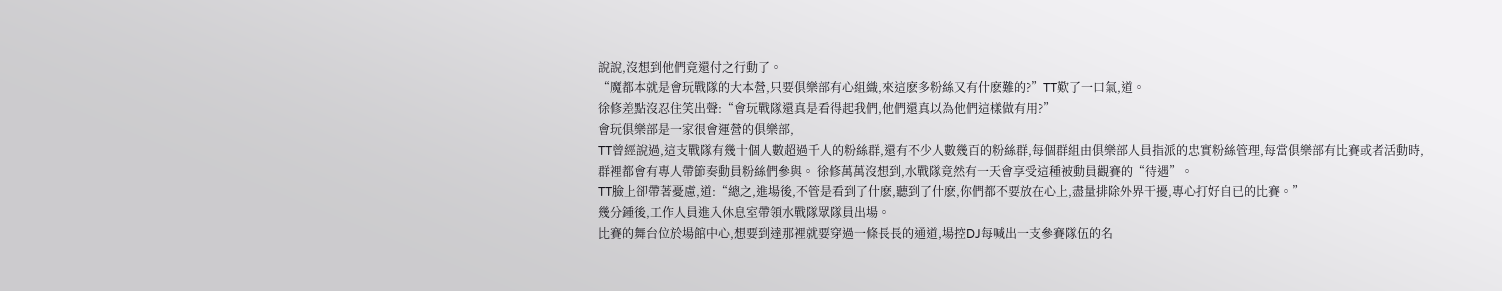說說,沒想到他們竟還付之行動了。
“魔都本就是會玩戰隊的大本營,只要俱樂部有心組織,來這麽多粉絲又有什麽難的?”TT歎了一口氣,道。
徐修差點沒忍住笑出聲:“會玩戰隊還真是看得起我們,他們還真以為他們這樣做有用?”
會玩俱樂部是一家很會運營的俱樂部,
TT曾經說過,這支戰隊有幾十個人數超過千人的粉絲群,還有不少人數幾百的粉絲群,每個群組由俱樂部人員指派的忠實粉絲管理,每當俱樂部有比賽或者活動時,群裡都會有專人帶節奏動員粉絲們參與。 徐修萬萬沒想到,水戰隊竟然有一天會享受這種被動員觀賽的“待遇”。
TT臉上卻帶著憂慮,道:“總之,進場後,不管是看到了什麽,聽到了什麽,你們都不要放在心上,盡量排除外界干擾,專心打好自已的比賽。”
幾分鍾後,工作人員進入休息室帶領水戰隊眾隊員出場。
比賽的舞台位於場館中心,想要到達那裡就要穿過一條長長的通道,場控DJ每喊出一支參賽隊伍的名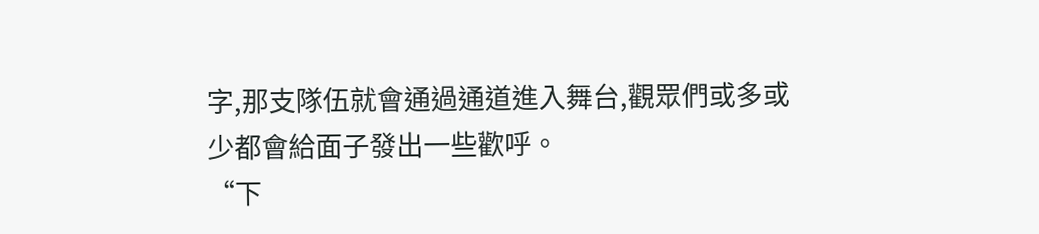字,那支隊伍就會通過通道進入舞台,觀眾們或多或少都會給面子發出一些歡呼。
“下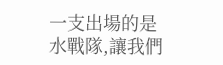一支出場的是水戰隊,讓我們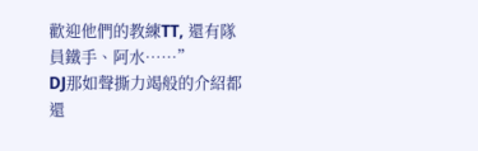歡迎他們的教練TT, 還有隊員鐵手、阿水……”
DJ那如聲撕力竭般的介紹都還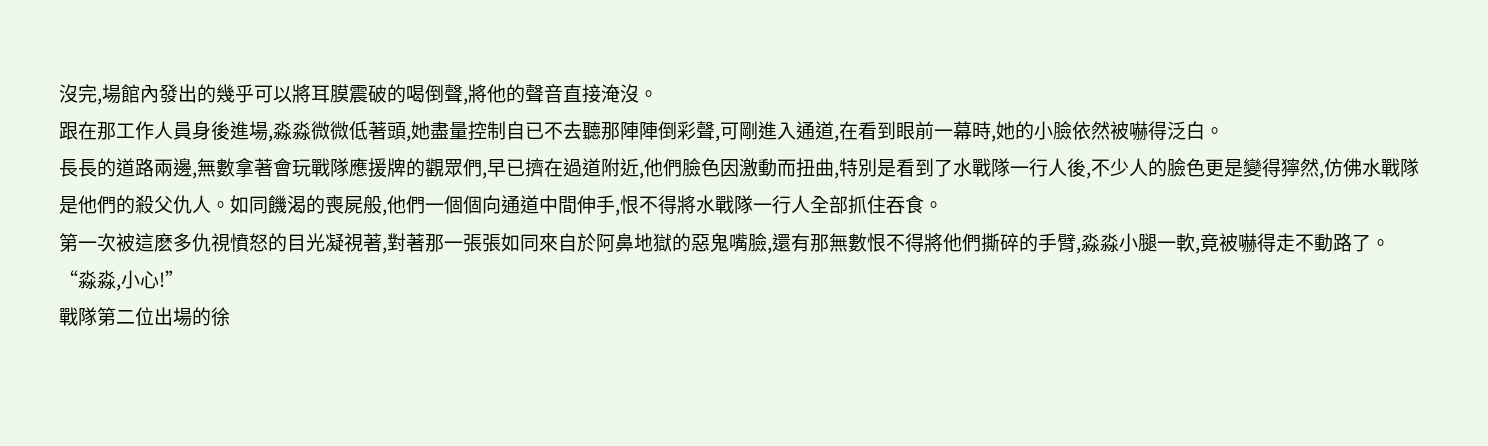沒完,場館內發出的幾乎可以將耳膜震破的喝倒聲,將他的聲音直接淹沒。
跟在那工作人員身後進場,淼淼微微低著頭,她盡量控制自已不去聽那陣陣倒彩聲,可剛進入通道,在看到眼前一幕時,她的小臉依然被嚇得泛白。
長長的道路兩邊,無數拿著會玩戰隊應援牌的觀眾們,早已擠在過道附近,他們臉色因激動而扭曲,特別是看到了水戰隊一行人後,不少人的臉色更是變得獰然,仿佛水戰隊是他們的殺父仇人。如同饑渴的喪屍般,他們一個個向通道中間伸手,恨不得將水戰隊一行人全部抓住吞食。
第一次被這麽多仇視憤怒的目光凝視著,對著那一張張如同來自於阿鼻地獄的惡鬼嘴臉,還有那無數恨不得將他們撕碎的手臂,淼淼小腿一軟,竟被嚇得走不動路了。
“淼淼,小心!”
戰隊第二位出場的徐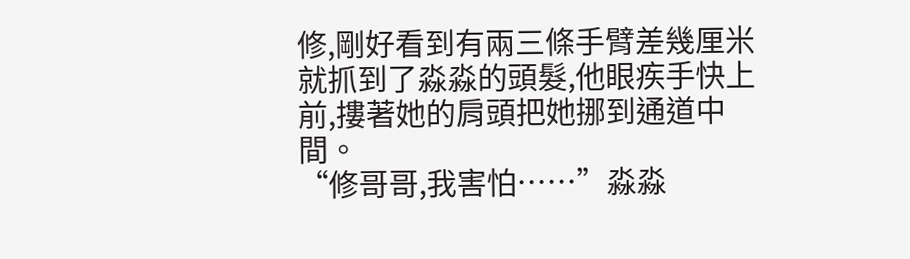修,剛好看到有兩三條手臂差幾厘米就抓到了淼淼的頭髮,他眼疾手快上前,摟著她的肩頭把她挪到通道中間。
“修哥哥,我害怕……”淼淼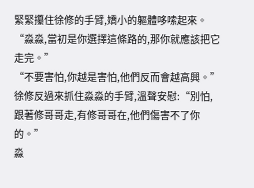緊緊攥住徐修的手臂,嬌小的軀體哆嗦起來。
“淼淼,當初是你選擇這條路的,那你就應該把它走完。”
“不要害怕,你越是害怕,他們反而會越高興。”
徐修反過來抓住淼淼的手臂,溫聲安慰:“別怕,跟著修哥哥走,有修哥哥在,他們傷害不了你的。”
淼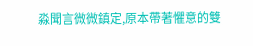淼聞言微微鎮定,原本帶著懼意的雙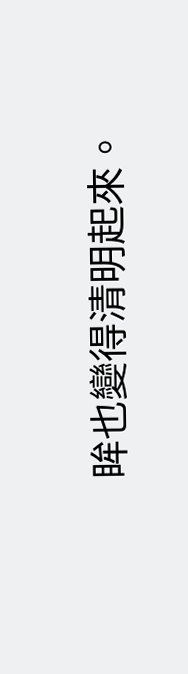眸也變得清明起來。